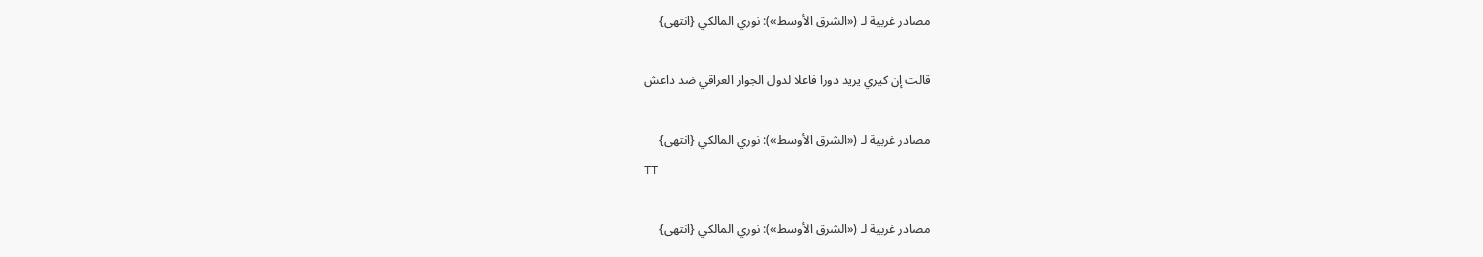مصادر غربية لـ («الشرق الأوسط»): نوري المالكي {انتهى}

قالت إن كيري يريد دورا فاعلا لدول الجوار العراقي ضد داعش

مصادر غربية لـ («الشرق الأوسط»): نوري المالكي {انتهى}
TT

مصادر غربية لـ («الشرق الأوسط»): نوري المالكي {انتهى}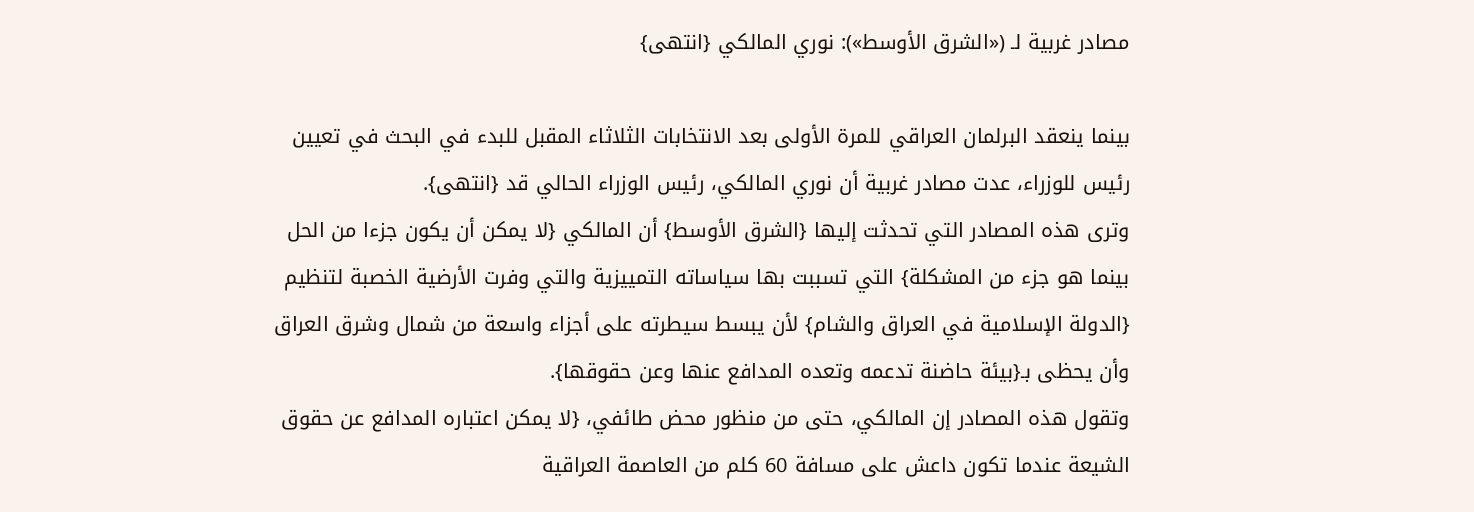مصادر غربية لـ («الشرق الأوسط»): نوري المالكي {انتهى}

بينما ينعقد البرلمان العراقي للمرة الأولى بعد الانتخابات الثلاثاء المقبل للبدء في البحث في تعيين رئيس للوزراء، عدت مصادر غربية أن نوري المالكي، رئيس الوزراء الحالي قد {انتهى}.
وترى هذه المصادر التي تحدثت إليها {الشرق الأوسط} أن المالكي {لا يمكن أن يكون جزءا من الحل بينما هو جزء من المشكلة} التي تسببت بها سياساته التمييزية والتي وفرت الأرضية الخصبة لتنظيم {الدولة الإسلامية في العراق والشام} لأن يبسط سيطرته على أجزاء واسعة من شمال وشرق العراق وأن يحظى بـ{بيئة حاضنة تدعمه وتعده المدافع عنها وعن حقوقها}.
وتقول هذه المصادر إن المالكي، حتى من منظور محض طائفي، {لا يمكن اعتباره المدافع عن حقوق الشيعة عندما تكون داعش على مسافة 60 كلم من العاصمة العراقية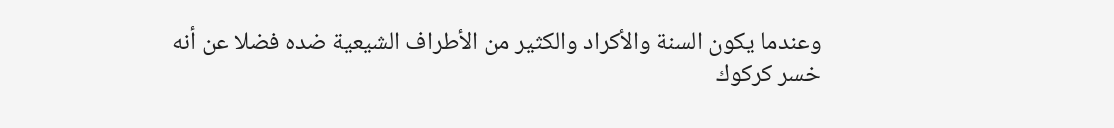وعندما يكون السنة والأكراد والكثير من الأطراف الشيعية ضده فضلا عن أنه خسر كركوك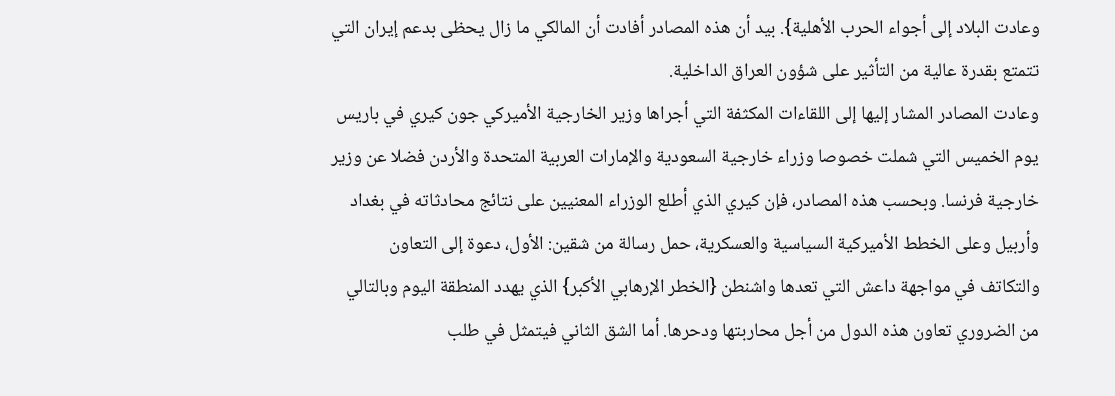وعادت البلاد إلى أجواء الحرب الأهلية}. بيد أن هذه المصادر أفادت أن المالكي ما زال يحظى بدعم إيران التي تتمتع بقدرة عالية من التأثير على شؤون العراق الداخلية.
وعادت المصادر المشار إليها إلى اللقاءات المكثفة التي أجراها وزير الخارجية الأميركي جون كيري في باريس يوم الخميس التي شملت خصوصا وزراء خارجية السعودية والإمارات العربية المتحدة والأردن فضلا عن وزير خارجية فرنسا. وبحسب هذه المصادر، فإن كيري الذي أطلع الوزراء المعنيين على نتائج محادثاته في بغداد وأربيل وعلى الخطط الأميركية السياسية والعسكرية، حمل رسالة من شقين: الأول، دعوة إلى التعاون والتكاتف في مواجهة داعش التي تعدها واشنطن {الخطر الإرهابي الأكبر} الذي يهدد المنطقة اليوم وبالتالي من الضروري تعاون هذه الدول من أجل محاربتها ودحرها. أما الشق الثاني فيتمثل في طلب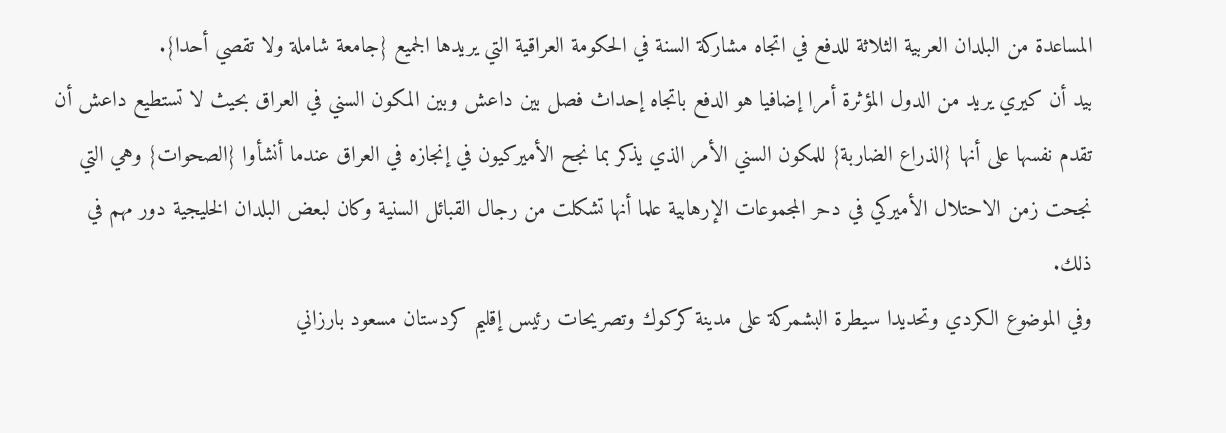المساعدة من البلدان العربية الثلاثة للدفع في اتجاه مشاركة السنة في الحكومة العراقية التي يريدها الجميع {جامعة شاملة ولا تقصي أحدا}.
بيد أن كيري يريد من الدول المؤثرة أمرا إضافيا هو الدفع باتجاه إحداث فصل بين داعش وبين المكون السني في العراق بحيث لا تستطيع داعش أن تقدم نفسها على أنها {الذراع الضاربة} للمكون السني الأمر الذي يذكر بما نجح الأميركيون في إنجازه في العراق عندما أنشأوا {الصحوات} وهي التي نجحت زمن الاحتلال الأميركي في دحر المجموعات الإرهابية علما أنها تشكلت من رجال القبائل السنية وكان لبعض البلدان الخليجية دور مهم في ذلك.
وفي الموضوع الكردي وتحديدا سيطرة البشمركة على مدينة كركوك وتصريحات رئيس إقليم كردستان مسعود بارزاني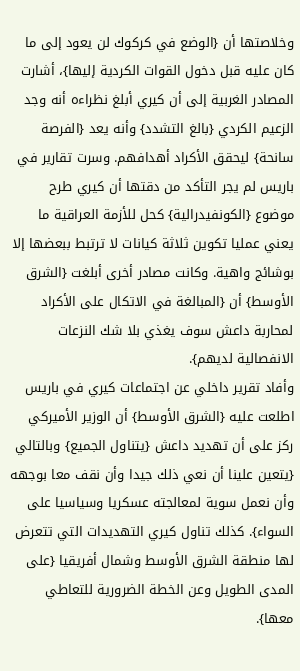وخلاصتها أن {الوضع في كركوك لن يعود إلى ما كان عليه قبل دخول القوات الكردية إليها}، أشارت المصادر الغربية إلى أن كيري أبلغ نظراءه أنه وجد الزعيم الكردي {بالغ التشدد} وأنه يعد {الفرصة سانحة} ليحقق الأكراد أهدافهم. وسرت تقارير في باريس لم يجر التأكد من دقتها أن كيري طرح موضوع {الكونفيدرالية} كحل للأزمة العراقية ما يعني عمليا تكوين ثلاثة كيانات لا ترتبط ببعضها إلا بوشائج واهية. وكانت مصادر أخرى أبلغت {الشرق الأوسط} أن {المبالغة في الاتكال على الأكراد لمحاربة داعش سوف يغذي بلا شك النزعات الانفصالية لديهم}.
وأفاد تقرير داخلي عن اجتماعات كيري في باريس اطلعت عليه {الشرق الأوسط} أن الوزير الأميركي ركز على أن تهديد داعش {يتناول الجميع} وبالتالي {يتعين علينا أن نعي ذلك جيدا وأن نقف معا بوجهه وأن نعمل سوية لمعالجته عسكريا وسياسيا على السواء}. كذلك تناول كيري التهديدات التي تتعرض لها منطقة الشرق الأوسط وشمال أفريقيا {على المدى الطويل وعن الخطة الضرورية للتعاطي معها}.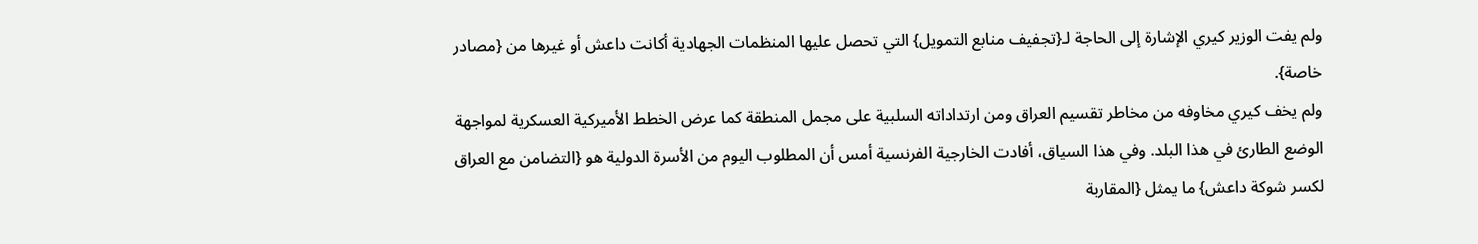ولم يفت الوزير كيري الإشارة إلى الحاجة لـ{تجفيف منابع التمويل} التي تحصل عليها المنظمات الجهادية أكانت داعش أو غيرها من {مصادر خاصة}.
ولم يخف كيري مخاوفه من مخاطر تقسيم العراق ومن ارتداداته السلبية على مجمل المنطقة كما عرض الخطط الأميركية العسكرية لمواجهة الوضع الطارئ في هذا البلد. وفي هذا السياق، أفادت الخارجية الفرنسية أمس أن المطلوب اليوم من الأسرة الدولية هو {التضامن مع العراق لكسر شوكة داعش} ما يمثل {المقاربة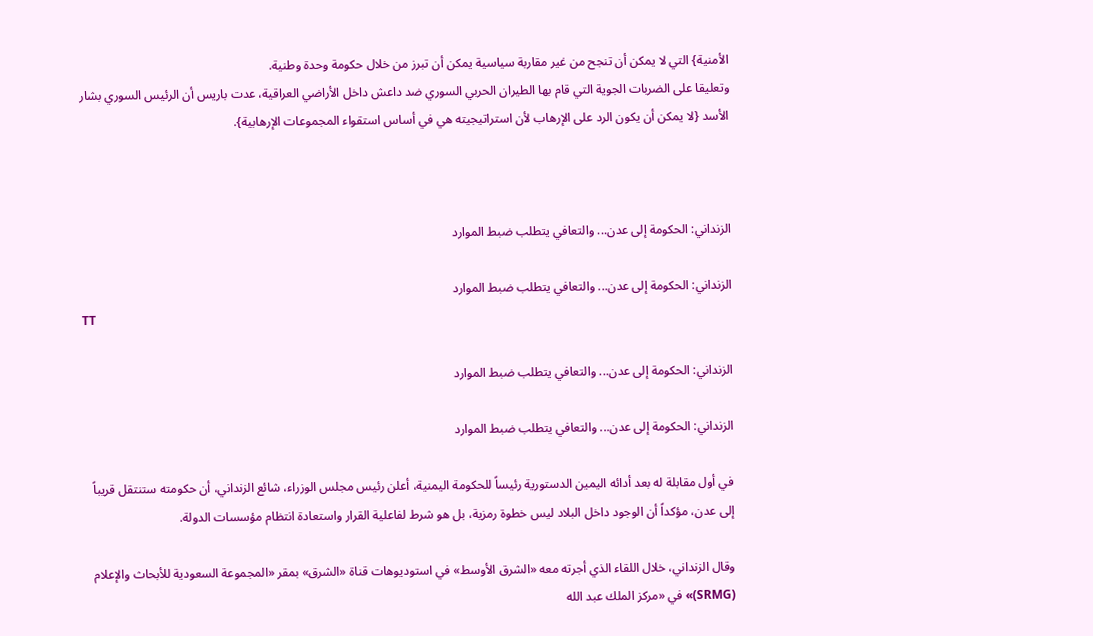الأمنية} التي لا يمكن أن تنجح من غير مقاربة سياسية يمكن أن تبرز من خلال حكومة وحدة وطنية.
وتعليقا على الضربات الجوية التي قام بها الطيران الحربي السوري ضد داعش داخل الأراضي العراقية، عدت باريس أن الرئيس السوري بشار الأسد {لا يمكن أن يكون الرد على الإرهاب لأن استراتيجيته هي في أساس استقواء المجموعات الإرهابية}.



الزنداني: الحكومة إلى عدن... والتعافي يتطلب ضبط الموارد

الزنداني: الحكومة إلى عدن... والتعافي يتطلب ضبط الموارد
TT

الزنداني: الحكومة إلى عدن... والتعافي يتطلب ضبط الموارد

الزنداني: الحكومة إلى عدن... والتعافي يتطلب ضبط الموارد

في أول مقابلة له بعد أدائه اليمين الدستورية رئيساً للحكومة اليمنية، أعلن رئيس مجلس الوزراء، شائع الزنداني، أن حكومته ستنتقل قريباً إلى عدن، مؤكداً أن الوجود داخل البلاد ليس خطوة رمزية، بل هو شرط لفاعلية القرار واستعادة انتظام مؤسسات الدولة.

وقال الزنداني، خلال اللقاء الذي أجرته معه «الشرق الأوسط» في استوديوهات قناة «الشرق» بمقر «المجموعة السعودية للأبحاث والإعلام (SRMG)» في «مركز الملك عبد الله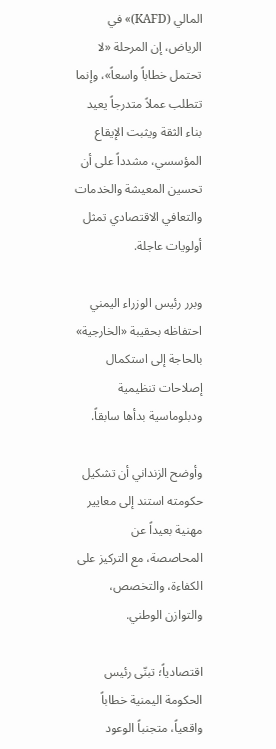المالي (KAFD)» في الرياض، إن المرحلة «لا تحتمل خطاباً واسعاً»، وإنما تتطلب عملاً متدرجاً يعيد بناء الثقة ويثبت الإيقاع المؤسسي، مشدداً على أن تحسين المعيشة والخدمات والتعافي الاقتصادي تمثل أولويات عاجلة.

وبرر رئيس الوزراء اليمني احتفاظه بحقيبة «الخارجية» بالحاجة إلى استكمال إصلاحات تنظيمية ودبلوماسية بدأها سابقاً.

وأوضح الزنداني أن تشكيل حكومته استند إلى معايير مهنية بعيداً عن المحاصصة، مع التركيز على الكفاءة، والتخصص، والتوازن الوطني.

اقتصادياً؛ تبنّى رئيس الحكومة اليمنية خطاباً واقعياً، متجنباً الوعود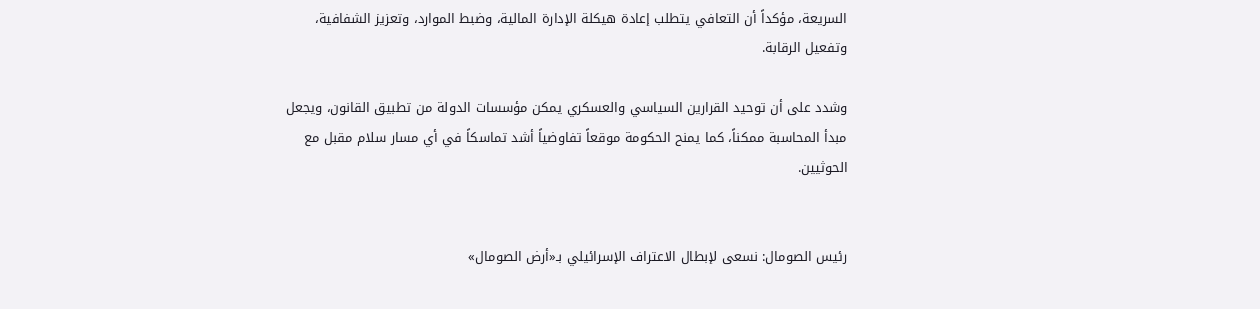السريعة، مؤكداً أن التعافي يتطلب إعادة هيكلة الإدارة المالية، وضبط الموارد، وتعزيز الشفافية، وتفعيل الرقابة.

وشدد على أن توحيد القرارين السياسي والعسكري يمكن مؤسسات الدولة من تطبيق القانون، ويجعل مبدأ المحاسبة ممكناً، كما يمنح الحكومة موقعاً تفاوضياً أشد تماسكاً في أي مسار سلام مقبل مع الحوثيين.


رئيس الصومال: نسعى لإبطال الاعتراف الإسرائيلي بـ«أرض الصومال»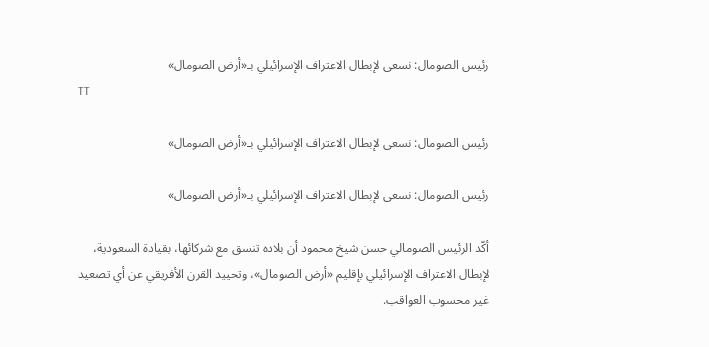رئيس الصومال: نسعى لإبطال الاعتراف الإسرائيلي بـ«أرض الصومال»
TT

رئيس الصومال: نسعى لإبطال الاعتراف الإسرائيلي بـ«أرض الصومال»

رئيس الصومال: نسعى لإبطال الاعتراف الإسرائيلي بـ«أرض الصومال»

أكّد الرئيس الصومالي حسن شيخ محمود أن بلاده تنسق مع شركائها، بقيادة السعودية، لإبطال الاعتراف الإسرائيلي بإقليم «أرض الصومال»، وتحييد القرن الأفريقي عن أي تصعيد غير محسوب العواقب.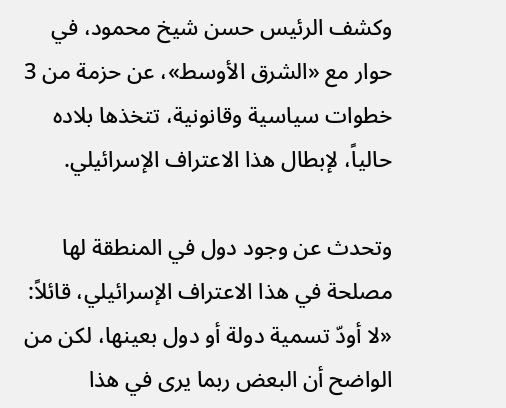وكشف الرئيس حسن شيخ محمود، في حوار مع «الشرق الأوسط»، عن حزمة من 3 خطوات سياسية وقانونية، تتخذها بلاده حالياً، لإبطال هذا الاعتراف الإسرائيلي.

وتحدث عن وجود دول في المنطقة لها مصلحة في هذا الاعتراف الإسرائيلي، قائلاً: «لا أودّ تسمية دولة أو دول بعينها، لكن من الواضح أن البعض ربما يرى في هذا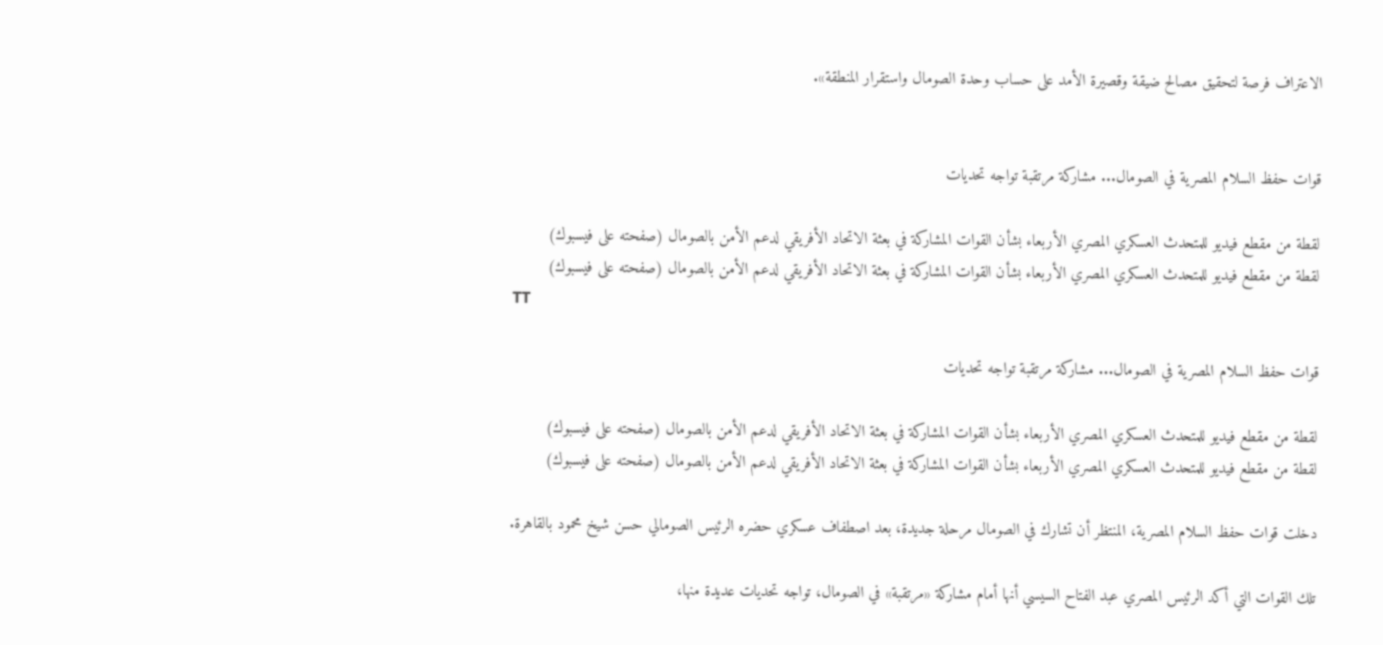الاعتراف فرصة لتحقيق مصالح ضيقة وقصيرة الأمد على حساب وحدة الصومال واستقرار المنطقة».


قوات حفظ السلام المصرية في الصومال... مشاركة مرتقبة تواجه تحديات

لقطة من مقطع فيديو للمتحدث العسكري المصري الأربعاء بشأن القوات المشاركة في بعثة الاتحاد الأفريقي لدعم الأمن بالصومال (صفحته على فيسبوك)
لقطة من مقطع فيديو للمتحدث العسكري المصري الأربعاء بشأن القوات المشاركة في بعثة الاتحاد الأفريقي لدعم الأمن بالصومال (صفحته على فيسبوك)
TT

قوات حفظ السلام المصرية في الصومال... مشاركة مرتقبة تواجه تحديات

لقطة من مقطع فيديو للمتحدث العسكري المصري الأربعاء بشأن القوات المشاركة في بعثة الاتحاد الأفريقي لدعم الأمن بالصومال (صفحته على فيسبوك)
لقطة من مقطع فيديو للمتحدث العسكري المصري الأربعاء بشأن القوات المشاركة في بعثة الاتحاد الأفريقي لدعم الأمن بالصومال (صفحته على فيسبوك)

دخلت قوات حفظ السلام المصرية، المنتظر أن تشارك في الصومال مرحلة جديدة، بعد اصطفاف عسكري حضره الرئيس الصومالي حسن شيخ محمود بالقاهرة.

تلك القوات التي أكد الرئيس المصري عبد الفتاح السيسي أنها أمام مشاركة «مرتقبة» في الصومال، تواجه تحديات عديدة منها،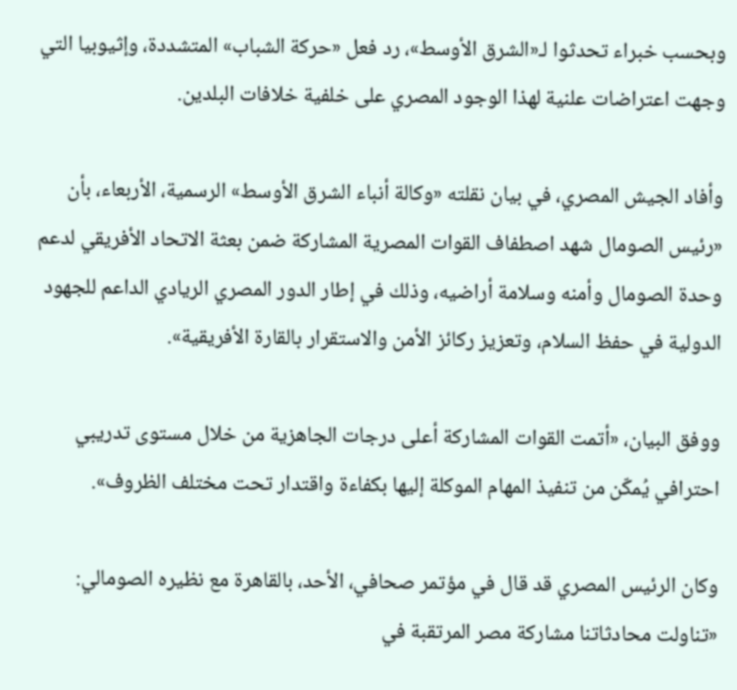وبحسب خبراء تحدثوا لـ«الشرق الأوسط»، رد فعل «حركة الشباب» المتشددة، وإثيوبيا التي وجهت اعتراضات علنية لهذا الوجود المصري على خلفية خلافات البلدين.

وأفاد الجيش المصري، في بيان نقلته «وكالة أنباء الشرق الأوسط» الرسمية، الأربعاء، بأن «رئيس الصومال شهد اصطفاف القوات المصرية المشاركة ضمن بعثة الاتحاد الأفريقي لدعم وحدة الصومال وأمنه وسلامة أراضيه، وذلك في إطار الدور المصري الريادي الداعم للجهود الدولية في حفظ السلام، وتعزيز ركائز الأمن والاستقرار بالقارة الأفريقية».

ووفق البيان، «أتمت القوات المشاركة أعلى درجات الجاهزية من خلال مستوى تدريبي احترافي يُمكّن من تنفيذ المهام الموكلة إليها بكفاءة واقتدار تحت مختلف الظروف».

وكان الرئيس المصري قد قال في مؤتمر صحافي، الأحد، بالقاهرة مع نظيره الصومالي: «تناولت محادثاتنا مشاركة مصر المرتقبة في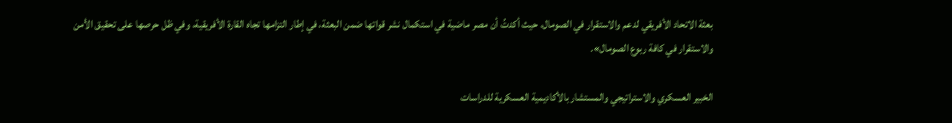بعثة الاتحاد الأفريقي لدعم والاستقرار في الصومال، حيث أكدتُ أن مصر ماضية في استكمال نشر قواتها ضمن البعثة، في إطار التزامها تجاه القارة الأفريقية، وفي ظل حرصها على تحقيق الأمن والاستقرار في كافة ربوع الصومال».

الخبير العسكري والاستراتيجي والمستشار بالأكاديمية العسكرية للدراسات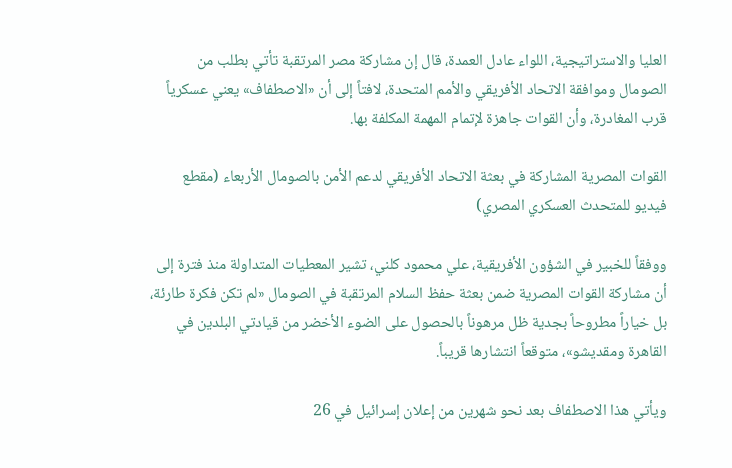العليا والاستراتيجية، اللواء عادل العمدة، قال إن مشاركة مصر المرتقبة تأتي بطلب من الصومال وموافقة الاتحاد الأفريقي والأمم المتحدة، لافتاً إلى أن «الاصطفاف» يعني عسكرياً قرب المغادرة، وأن القوات جاهزة لإتمام المهمة المكلفة بها.

القوات المصرية المشاركة في بعثة الاتحاد الأفريقي لدعم الأمن بالصومال الأربعاء (مقطع فيديو للمتحدث العسكري المصري)

ووفقاً للخبير في الشؤون الأفريقية، علي محمود كلني، تشير المعطيات المتداولة منذ فترة إلى أن مشاركة القوات المصرية ضمن بعثة حفظ السلام المرتقبة في الصومال «لم تكن فكرة طارئة، بل خياراً مطروحاً بجدية ظل مرهوناً بالحصول على الضوء الأخضر من قيادتي البلدين في القاهرة ومقديشو»، متوقعاً انتشارها قريباً.

ويأتي هذا الاصطفاف بعد نحو شهرين من إعلان إسرائيل في 26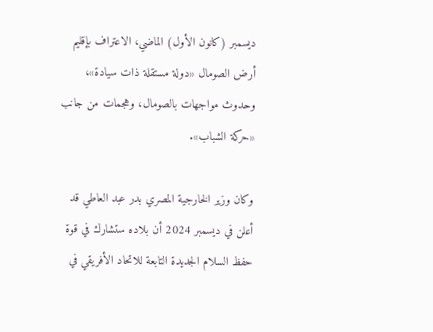ديسمبر (كانون الأول) الماضي، الاعتراف بإقليم أرض الصومال «دولة مستقلة ذات سيادة»، وحدوث مواجهات بالصومال، وهجمات من جانب «حركة الشباب».

وكان وزير الخارجية المصري بدر عبد العاطي قد أعلن في ديسمبر 2024 أن بلاده ستشارك في قوة حفظ السلام الجديدة التابعة للاتحاد الأفريقي في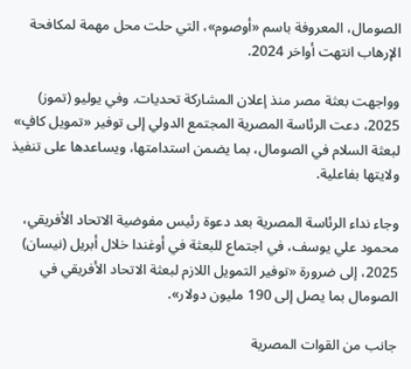الصومال، المعروفة باسم «أوصوم»، التي حلت محل مهمة لمكافحة الإرهاب انتهت أواخر 2024.

وواجهت بعثة مصر منذ إعلان المشاركة تحديات. وفي يوليو (تموز) 2025، دعت الرئاسة المصرية المجتمع الدولي إلى توفير «تمويل كافٍ» لبعثة السلام في الصومال، بما يضمن استدامتها، ويساعدها على تنفيذ ولايتها بفاعلية.

وجاء نداء الرئاسة المصرية بعد دعوة رئيس مفوضية الاتحاد الأفريقي، محمود علي يوسف، في اجتماع للبعثة في أوغندا خلال أبريل (نيسان) 2025، إلى ضرورة «توفير التمويل اللازم لبعثة الاتحاد الأفريقي في الصومال بما يصل إلى 190 مليون دولار».

جانب من القوات المصرية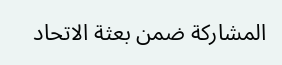المشاركة ضمن بعثة الاتحاد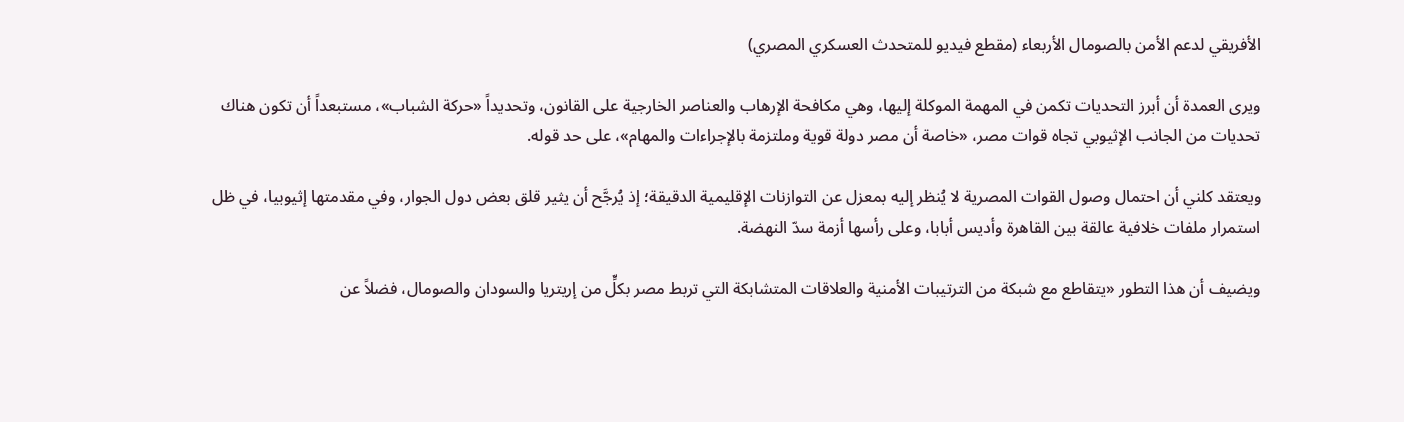الأفريقي لدعم الأمن بالصومال الأربعاء (مقطع فيديو للمتحدث العسكري المصري)

ويرى العمدة أن أبرز التحديات تكمن في المهمة الموكلة إليها، وهي مكافحة الإرهاب والعناصر الخارجية على القانون، وتحديداً «حركة الشباب»، مستبعداً أن تكون هناك تحديات من الجانب الإثيوبي تجاه قوات مصر، «خاصة أن مصر دولة قوية وملتزمة بالإجراءات والمهام»، على حد قوله.

ويعتقد كلني أن احتمال وصول القوات المصرية لا يُنظر إليه بمعزل عن التوازنات الإقليمية الدقيقة؛ إذ يُرجَّح أن يثير قلق بعض دول الجوار، وفي مقدمتها إثيوبيا، في ظل استمرار ملفات خلافية عالقة بين القاهرة وأديس أبابا، وعلى رأسها أزمة سدّ النهضة.

ويضيف أن هذا التطور «يتقاطع مع شبكة من الترتيبات الأمنية والعلاقات المتشابكة التي تربط مصر بكلٍّ من إريتريا والسودان والصومال، فضلاً عن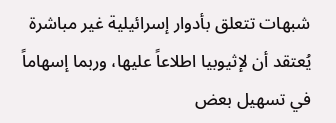شبهات تتعلق بأدوار إسرائيلية غير مباشرة يُعتقد أن لإثيوبيا اطلاعاً عليها، وربما إسهاماً في تسهيل بعض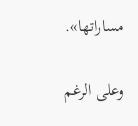مساراتها».

وعلى الرغم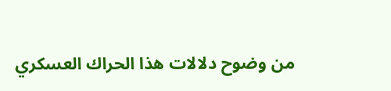من وضوح دلالات هذا الحراك العسكري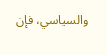والسياسي، فإن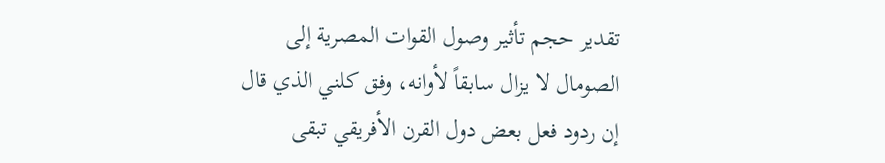تقدير حجم تأثير وصول القوات المصرية إلى الصومال لا يزال سابقاً لأوانه، وفق كلني الذي قال إن ردود فعل بعض دول القرن الأفريقي تبقى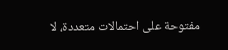مفتوحة على احتمالات متعددة، لا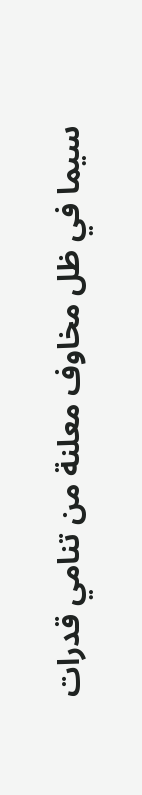سيما في ظل مخاوف معلنة من تنامي قدرات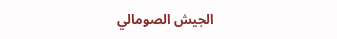الجيش الصومالي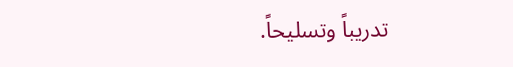تدريباً وتسليحاً.